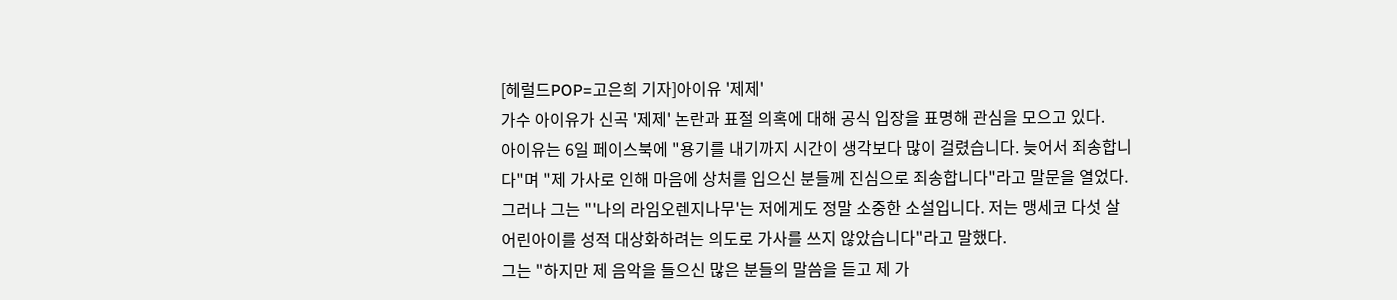[헤럴드POP=고은희 기자]아이유 '제제'
가수 아이유가 신곡 '제제' 논란과 표절 의혹에 대해 공식 입장을 표명해 관심을 모으고 있다.
아이유는 6일 페이스북에 "용기를 내기까지 시간이 생각보다 많이 걸렸습니다. 늦어서 죄송합니다"며 "제 가사로 인해 마음에 상처를 입으신 분들께 진심으로 죄송합니다"라고 말문을 열었다.
그러나 그는 "'나의 라임오렌지나무'는 저에게도 정말 소중한 소설입니다. 저는 맹세코 다섯 살 어린아이를 성적 대상화하려는 의도로 가사를 쓰지 않았습니다"라고 말했다.
그는 "하지만 제 음악을 들으신 많은 분들의 말씀을 듣고 제 가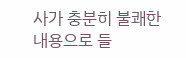사가 충분히 불쾌한 내용으로 들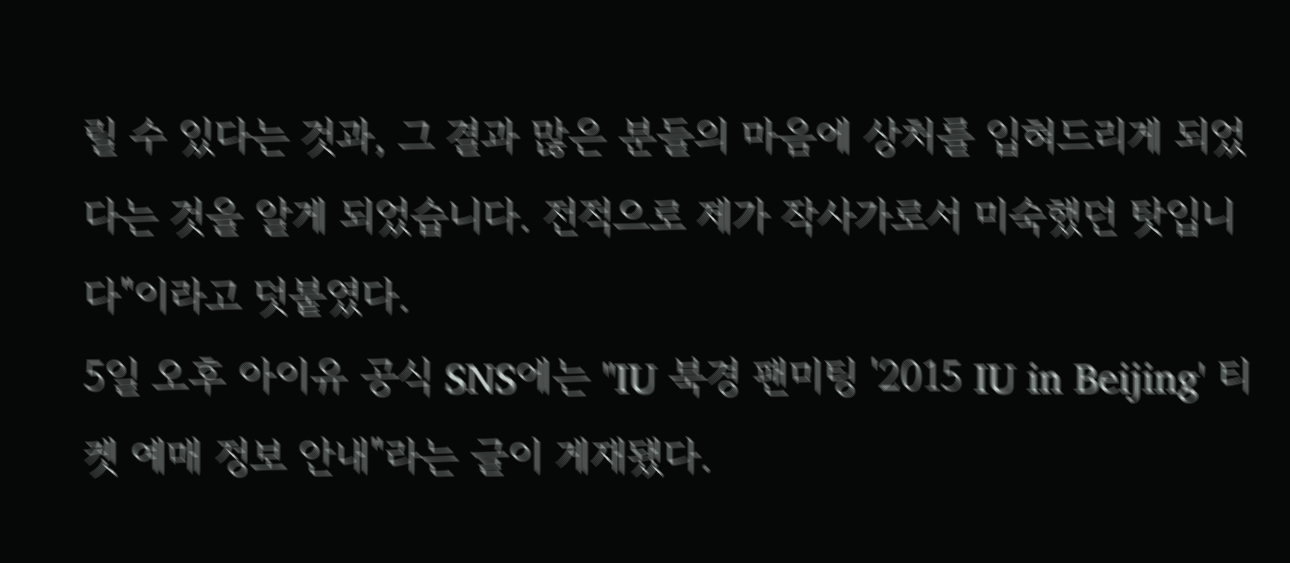릴 수 있다는 것과, 그 결과 많은 분들의 마음에 상처를 입혀드리게 되었다는 것을 알게 되었습니다. 전적으로 제가 작사가로서 미숙했던 탓입니다"이라고 덧붙였다.
5일 오후 아이유 공식 SNS에는 "IU 북경 팬미팅 '2015 IU in Beijing' 티켓 예매 정보 안내"라는 글이 게재됐다.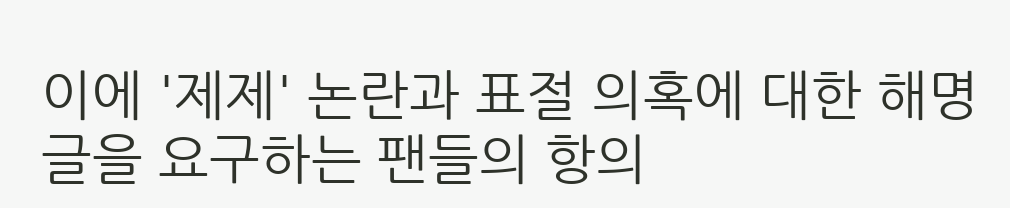이에 '제제' 논란과 표절 의혹에 대한 해명 글을 요구하는 팬들의 항의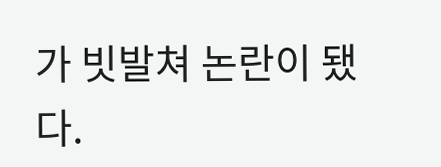가 빗발쳐 논란이 됐다.